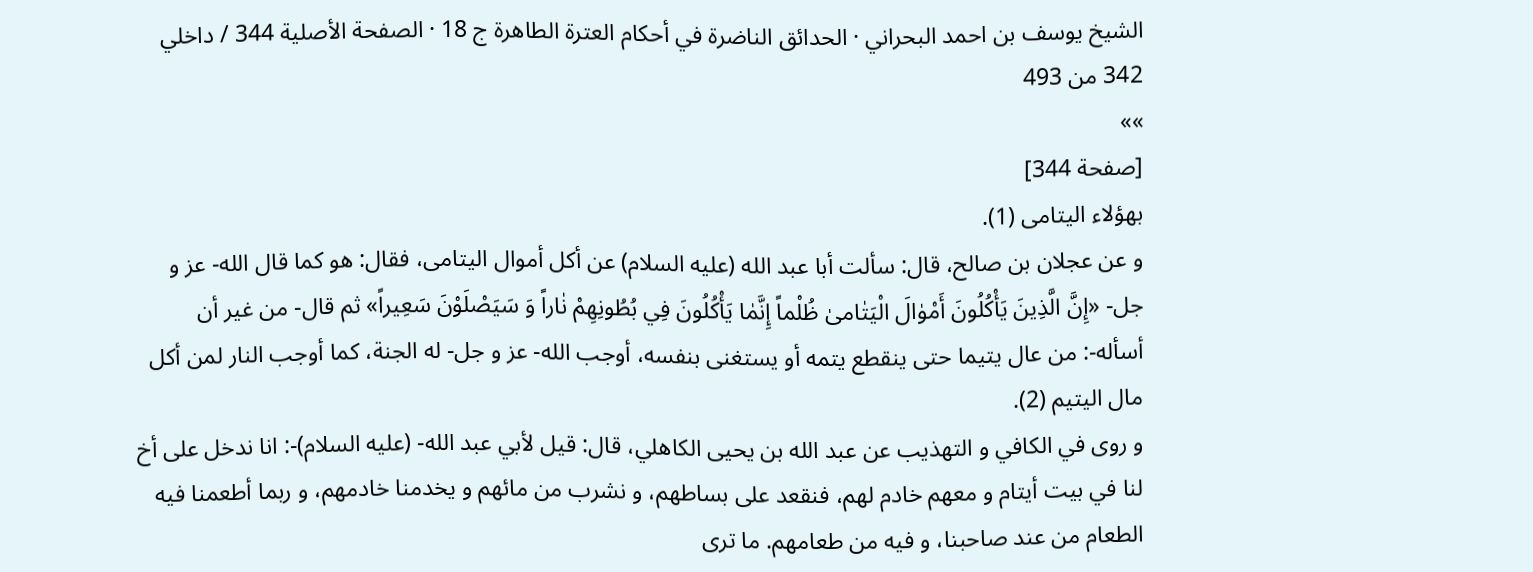الشيخ يوسف بن احمد البحراني · الحدائق الناضرة في أحكام العترة الطاهرة ج 18 · الصفحة الأصلية 344 / داخلي 342 من 493
»»
[صفحة 344]
بهؤلاء اليتامى (1).
و عن عجلان بن صالح، قال: سألت أبا عبد الله (عليه السلام) عن أكل أموال اليتامى، فقال: هو كما قال الله- عز و جل- «إِنَّ الَّذِينَ يَأْكُلُونَ أَمْوٰالَ الْيَتٰامىٰ ظُلْماً إِنَّمٰا يَأْكُلُونَ فِي بُطُونِهِمْ نٰاراً وَ سَيَصْلَوْنَ سَعِيراً» ثم قال- من غير أن أسأله-: من عال يتيما حتى ينقطع يتمه أو يستغنى بنفسه، أوجب الله- عز و جل- له الجنة، كما أوجب النار لمن أكل مال اليتيم (2).
و روى في الكافي و التهذيب عن عبد الله بن يحيى الكاهلي، قال: قيل لأبي عبد الله- (عليه السلام)-: انا ندخل على أخ لنا في بيت أيتام و معهم خادم لهم، فنقعد على بساطهم، و نشرب من مائهم و يخدمنا خادمهم، و ربما أطعمنا فيه الطعام من عند صاحبنا، و فيه من طعامهم. ما ترى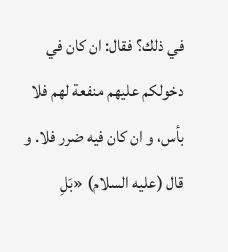في ذلك؟ فقال: ان كان في دخولكم عليهم منفعة لهم فلا بأس، و ان كان فيه ضرر فلا. و قال (عليه السلام) «بَلِ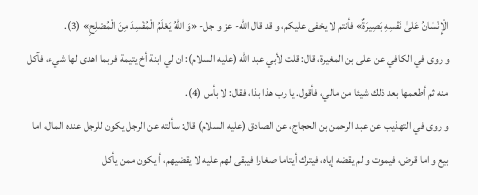الْإِنْسٰانُ عَلىٰ نَفْسِهِ بَصِيرَةٌ» فأنتم لا يخفى عليكم، و قد قال الله- عز و جل- «وَ اللّٰهُ يَعْلَمُ الْمُفْسِدَ مِنَ الْمُصْلِحِ» (3).
و روى في الكافي عن على بن المغيرة، قال: قلت لأبي عبد الله (عليه السلام): ان لي ابنة أخ يتيمة فربما اهدى لها شيء، فآكل منه ثم أطعمها بعد ذلك شيئا من مالي، فأقول. يا رب هذا بذا، فقال: لا بأس (4).
و روى في التهذيب عن عبد الرحمن بن الحجاج، عن الصادق (عليه السلام) قال: سألته عن الرجل يكون للرجل عنده المال، اما بيع و اما قرض، فيموت و لم يقضه إياه، فيترك أيتاما صغارا فيبقى لهم عليه لا يقضيهم، أ يكون ممن يأكل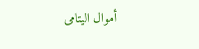أموال اليتامى